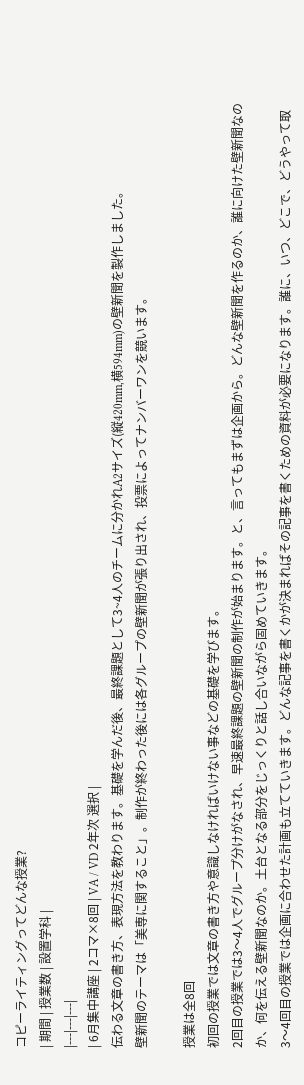コピーライティングってどんな授業?
| 期間 | 授業数 | 設置学科 |
|---|---|---|
| 6月集中講座 | 2コマ×8回 | VA / VD 2年次 選択 |
伝わる文章の書き方、表現方法を教わります。基礎を学んだ後、最終課題として3~4人のチームに分かれA2サイズ(縦420mm,横594mm)の壁新聞を製作しました。
壁新聞のテーマは「美専に関すること」。制作が終わった後には各グループの壁新聞が張り出され、投票によってナンバーワンを競います。

授業は全8回
初回の授業では文章の書き方や意識しなければいけない事などの基礎を学びます。
2回目の授業では3〜4人でグループ分けがなされ、早速最終課題の壁新聞の制作が始まります。と、言ってもまずは企画から。どんな壁新聞を作るのか、誰に向けた壁新聞なのか、何を伝える壁新聞なのか。土台となる部分をじっくりと話し合いながら固めていきます。
3〜4回目の授業では企画に合わせた計画も立てていきます。どんな記事を書くかが決まればその記事を書くための資料が必要になります。誰に、いつ、どこで、どうやって取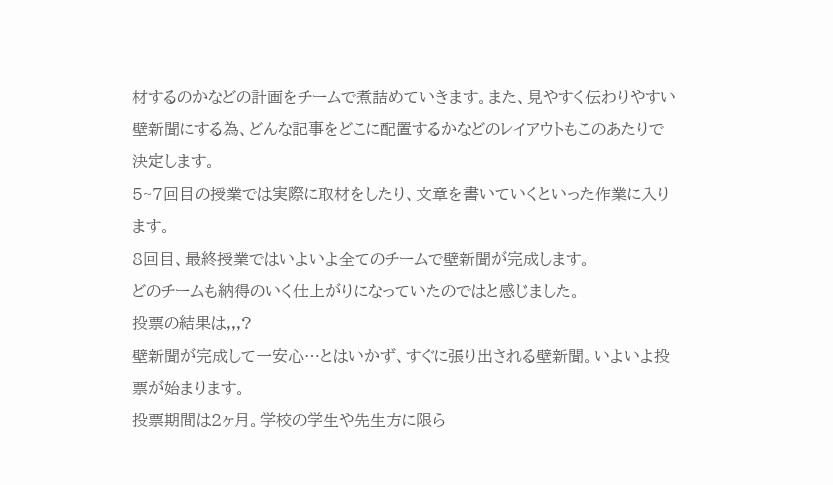材するのかなどの計画をチームで煮詰めていきます。また、見やすく伝わりやすい壁新聞にする為、どんな記事をどこに配置するかなどのレイアウトもこのあたりで決定します。
5~7回目の授業では実際に取材をしたり、文章を書いていくといった作業に入ります。
8回目、最終授業ではいよいよ全てのチームで壁新聞が完成します。
どのチームも納得のいく仕上がりになっていたのではと感じました。
投票の結果は,,,?
壁新聞が完成して一安心…とはいかず、すぐに張り出される壁新聞。いよいよ投票が始まります。
投票期間は2ヶ月。学校の学生や先生方に限ら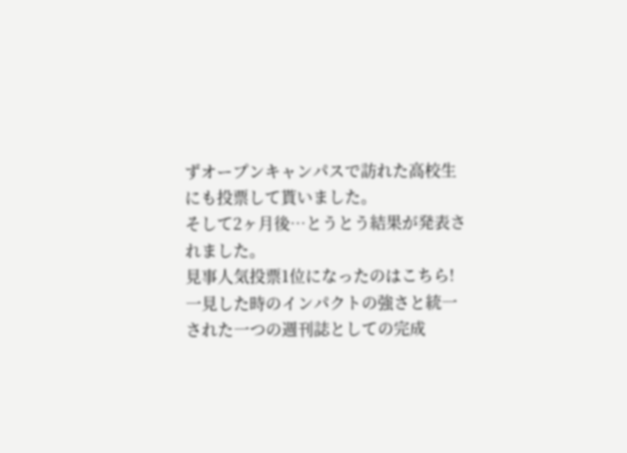ずオープンキャンパスで訪れた高校生にも投票して貰いました。
そして2ヶ月後…とうとう結果が発表されました。
見事人気投票1位になったのはこちら!
一見した時のインパクトの強さと統一された一つの週刊誌としての完成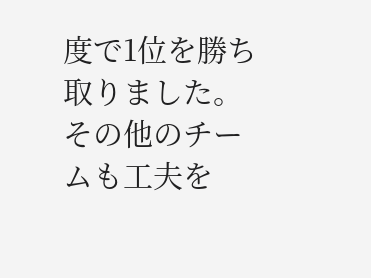度で1位を勝ち取りました。
その他のチームも工夫を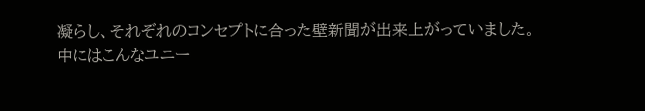凝らし、それぞれのコンセプトに合った壁新聞が出来上がっていました。
中にはこんなユニー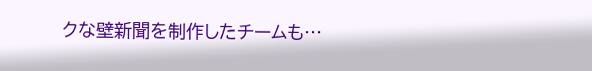クな壁新聞を制作したチームも…